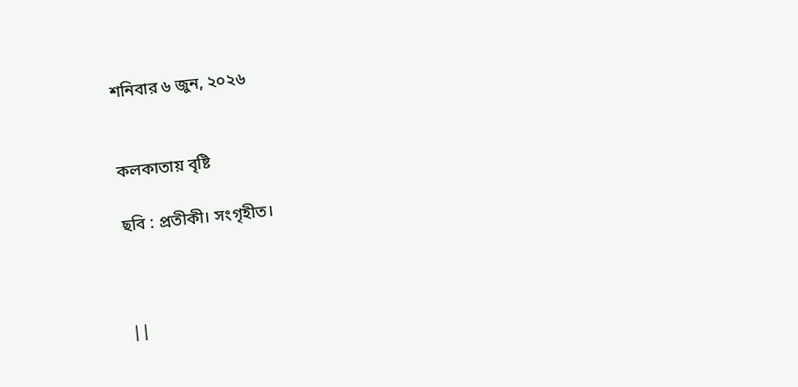শনিবার ৬ জুন, ২০২৬


কলকাতায় বৃষ্টি

ছবি : প্রতীকী। সংগৃহীত।



||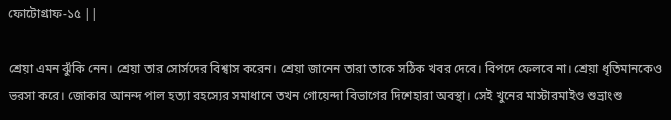ফোটোগ্রাফ-১৫ ||

শ্রেয়া এমন ঝুঁকি নেন। শ্রেয়া তার সোর্সদের বিশ্বাস করেন। শ্রেয়া জানেন তারা তাকে সঠিক খবর দেবে। বিপদে ফেলবে না। শ্রেয়া ধৃতিমানকেও ভরসা করে। জোকার আনন্দ পাল হত্যা রহস্যের সমাধানে তখন গোয়েন্দা বিভাগের দিশেহারা অবস্থা। সেই খুনের মাস্টারমাইণ্ড শুভ্রাংশু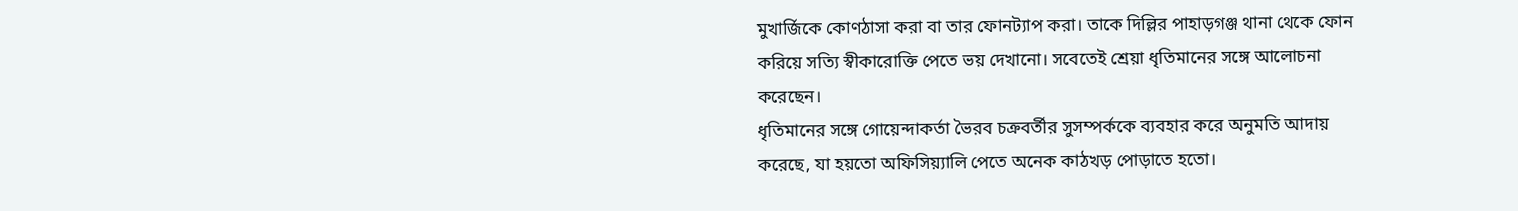মুখার্জিকে কোণঠাসা করা বা তার ফোনট্যাপ করা। তাকে দিল্লির পাহাড়গঞ্জ থানা থেকে ফোন করিয়ে সত্যি স্বীকারোক্তি পেতে ভয় দেখানো। সবেতেই শ্রেয়া ধৃতিমানের সঙ্গে আলোচনা করেছেন।
ধৃতিমানের সঙ্গে গোয়েন্দাকর্তা ভৈরব চক্রবর্তীর সুসম্পর্ককে ব্যবহার করে অনুমতি আদায় করেছে, যা হয়তো অফিসিয়্যালি পেতে অনেক কাঠখড় পোড়াতে হতো।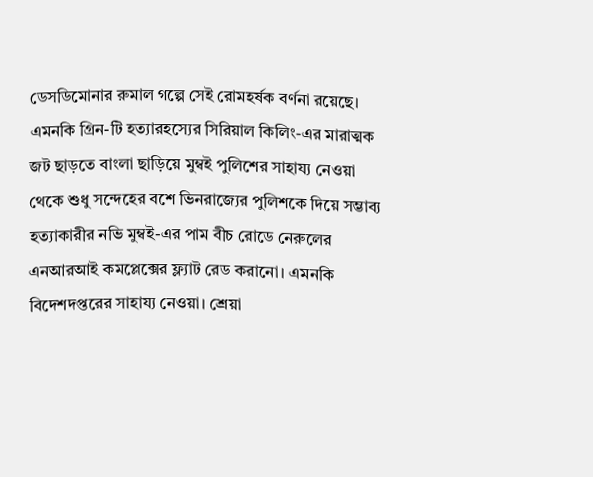ডেসডিমোনার রুমাল গল্পে সেই রোমহর্ষক বর্ণনা রয়েছে। এমনকি গ্রিন-টি হত্যারহস্যের সিরিয়াল কিলিং-এর মারাত্মক জট ছাড়তে বাংলা ছাড়িয়ে মুম্বই পুলিশের সাহায্য নেওয়া থেকে শুধু সন্দেহের বশে ভিনরাজ্যের পুলিশকে দিয়ে সম্ভাব্য হত্যাকারীর নভি মুম্বই-এর পাম বীচ রোডে নেরুলের এনআরআই কমপ্লেক্সের ফ্ল্যাট রেড করানো। এমনকি বিদেশদপ্তরের সাহায্য নেওয়া। শ্রেয়া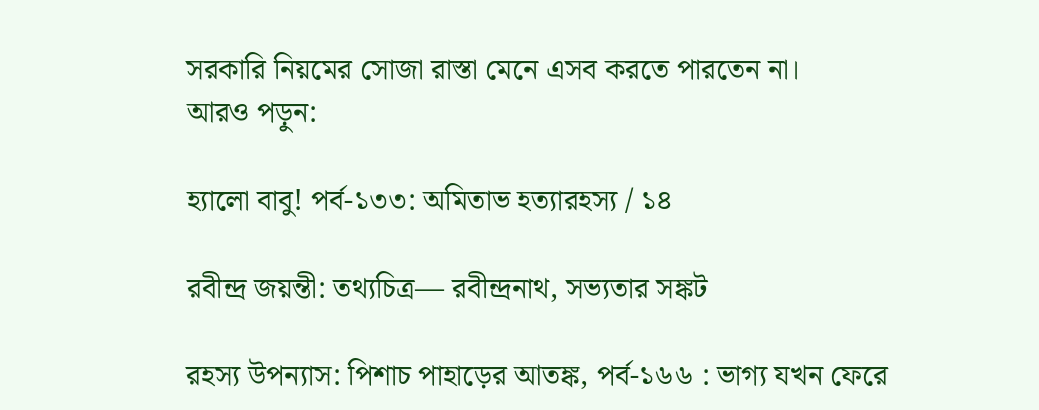সরকারি নিয়মের সোজা রাস্তা মেনে এসব করতে পারতেন না।
আরও পড়ুন:

হ্যালো বাবু! পর্ব-১৩৩: অমিতাভ হত্যারহস্য / ১৪

রবীন্দ্র জয়ন্তী: তথ্যচিত্র— রবীন্দ্রনাথ, সভ্যতার সঙ্কট

রহস্য উপন্যাস: পিশাচ পাহাড়ের আতঙ্ক, পর্ব-১৬৬ : ভাগ্য যখন ফেরে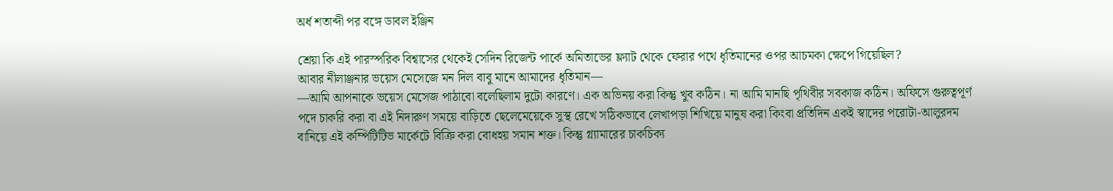অর্ধ শতাব্দী পর বঙ্গে ডাবল ইঞ্জিন

শ্রেয়া কি এই পারস্পরিক বিশ্বাসের থেকেই সেদিন রিজেন্ট পার্কে অমিতাভের ফ্ল্যাট থেকে ফেরার পথে ধৃতিমানের ওপর আচমকা ক্ষেপে গিয়েছিল?
আবার নীলাঞ্জনার ভয়েস মেসেজে মন দিল বাবু মানে আমাদের ধৃতিমান—
—আমি আপনাকে ভয়েস মেসেজ পাঠাবো বলেছিলাম দুটো কারণে। এক অভিনয় করা কিন্তু খুব কঠিন। না আমি মানছি পৃথিবীর সবকাজ কঠিন। অফিসে গুরুত্বপূর্ণ পদে চাকরি করা বা এই নিদারুণ সময়ে বাড়িতে ছেলেমেয়েকে সুস্থ রেখে সঠিকভাবে লেখাপড়া শিখিয়ে মানুষ করা কিংবা প্রতিদিন একই স্বাদের পরোটা-আলুরদম বানিয়ে এই কম্পিটিটিভ মার্কেটে বিক্রি করা বোধহয় সমান শক্ত। কিন্তু গ্ল্যামারের চাকচিক্য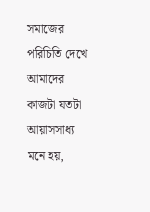সমাজের পরিচিতি দেখে আমাদের কাজটা যতটা আয়াসসাধ্য মনে হয়,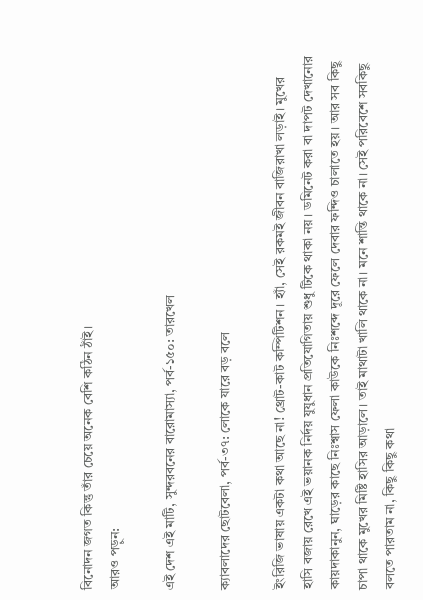বিনোদন জগত কিন্তু তাঁর চেয়ে অনেক বেশি কঠিন ঠাঁই।
আরও পড়ুন:

এই দেশ এই মাটি, সুন্দরবনের বারোমাস্যা, পর্ব-১৫০: তারখেল

ক্যাবলাদের ছোটবেলা, পর্ব-৩৭: লোকে যারে বড় বলে

ইংরিজি ভাষায় একটা কথা আছে না! থ্রোট-কাট কম্পিটিশন। হ্যাঁ, সেই রকমই জীবন বাজিরাখা লড়াই। মুখের হাসি বজায় রেখে এই ভয়ানক নির্দয় যুযুধান প্রতিযোগিতায় শুধু টিকে থাকা নয়। ডমিনেট করা বা দাপট দেখানোর কায়দাকানুন, ঘাড়ের কাছে নিঃশ্বাস ফেলা কাউকে নিঃশব্দে দূরে ফেলে দেবার ফন্দিও চালাতে হয়। আর সব কিছু চাপা থাকে মুখের মিষ্টি হাসির আড়ালে। তাই মাথাটা খালি থাকে না। মনে শান্তি থাকে না। সেই পরিবেশে সবকিছু বলতে পারতাম না, কিছু কিছু কথা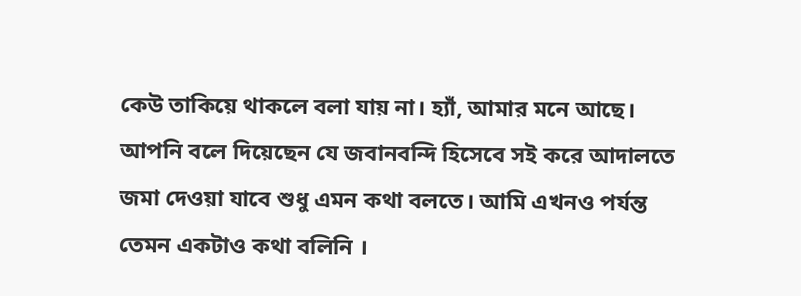কেউ তাকিয়ে থাকলে বলা যায় না। হ্যাঁ, আমার মনে আছে। আপনি বলে দিয়েছেন যে জবানবন্দি হিসেবে সই করে আদালতে জমা দেওয়া যাবে শুধু এমন কথা বলতে। আমি এখনও পর্যন্ত তেমন একটাও কথা বলিনি ।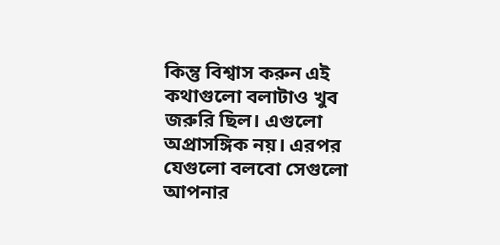কিন্তু বিশ্বাস করুন এই কথাগুলো বলাটাও খুব জরুরি ছিল। এগুলো অপ্রাসঙ্গিক নয়। এরপর যেগুলো বলবো সেগুলো আপনার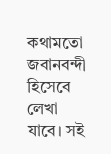কথামতো জবানবন্দী হিসেবে লেখা যাবে। সই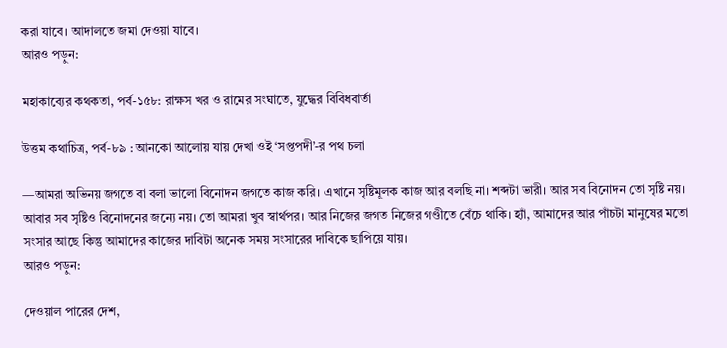করা যাবে। আদালতে জমা দেওয়া যাবে।
আরও পড়ুন:

মহাকাব্যের কথকতা, পর্ব-১৫৮: রাক্ষস খর ও রামের সংঘাতে, যুদ্ধের বিবিধবার্তা

উত্তম কথাচিত্র, পর্ব-৮৯ : আনকো আলোয় যায় দেখা ওই ‘সপ্তপদী’-র পথ চলা

—আমরা অভিনয় জগতে বা বলা ভালো বিনোদন জগতে কাজ করি। এখানে সৃষ্টিমূলক কাজ আর বলছি না। শব্দটা ভারী। আর সব বিনোদন তো সৃষ্টি নয়। আবার সব সৃষ্টিও বিনোদনের জন্যে নয়। তো আমরা খুব স্বার্থপর। আর নিজের জগত নিজের গণ্ডীতে বেঁচে থাকি। হ্যাঁ, আমাদের আর পাঁচটা মানুষের মতো সংসার আছে কিন্তু আমাদের কাজের দাবিটা অনেক সময় সংসারের দাবিকে ছাপিয়ে যায়।
আরও পড়ুন:

দেওয়াল পারের দেশ,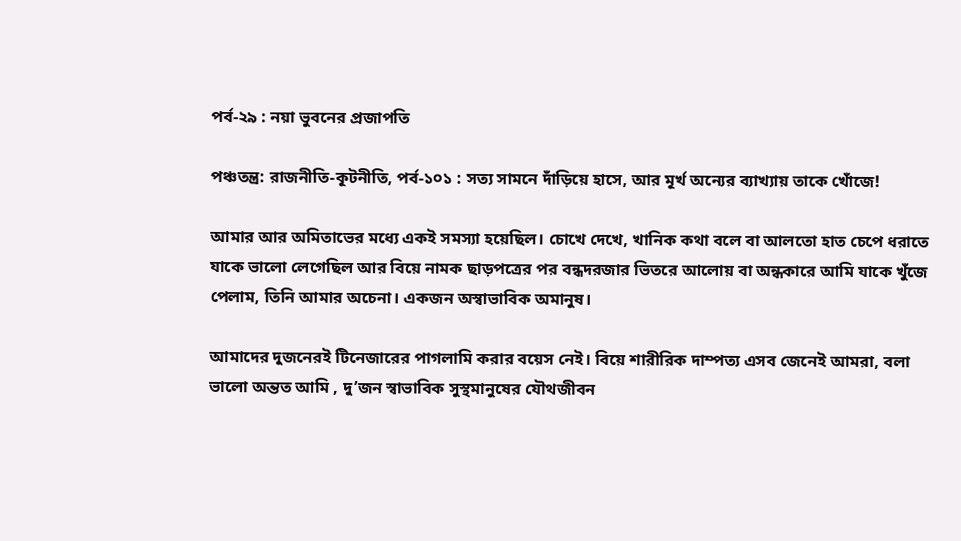পর্ব-২৯ : নয়া ভুবনের প্রজাপতি

পঞ্চতন্ত্র: রাজনীতি-কূটনীতি, পর্ব-১০১ : সত্য সামনে দাঁড়িয়ে হাসে, আর মূর্খ অন্যের ব্যাখ্যায় তাকে খোঁজে!

আমার আর অমিতাভের মধ্যে একই সমস্যা হয়েছিল। চোখে দেখে, খানিক কথা বলে বা আলতো হাত চেপে ধরাতে যাকে ভালো লেগেছিল আর বিয়ে নামক ছাড়পত্রের পর বন্ধদরজার ভিতরে আলোয় বা অন্ধকারে আমি যাকে খুঁজে পেলাম, তিনি আমার অচেনা। একজন অস্বাভাবিক অমানুষ।

আমাদের দুজনেরই টিনেজারের পাগলামি করার বয়েস নেই। বিয়ে শারীরিক দাম্পত্য এসব জেনেই আমরা, বলা ভালো অন্তত আমি , দু’জন স্বাভাবিক সুস্থমানুষের যৌথজীবন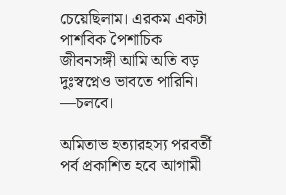চেয়েছিলাম। এরকম একটা পাশবিক পৈশাচিক জীবনসঙ্গী আমি অতি বড় দুঃস্বপ্নেও ভাবতে পারিনি। —চলবে।

অমিতাভ হত্যারহস্য পরবর্তী পর্ব প্রকাশিত হবে আগামী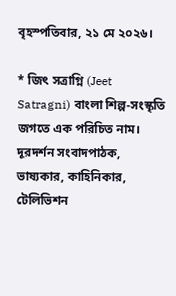বৃহস্পতিবার, ২১ মে ২০২৬।

* জিৎ সত্রাগ্নি (Jeet Satragni) বাংলা শিল্প-সংস্কৃতি জগতে এক পরিচিত নাম। দূরদর্শন সংবাদপাঠক, ভাষ্যকার, কাহিনিকার, টেলিভিশন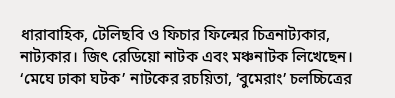ধারাবাহিক, টেলিছবি ও ফিচার ফিল্মের চিত্রনাট্যকার, নাট্যকার। জিৎ রেডিয়ো নাটক এবং মঞ্চনাটক লিখেছেন। ‘মেঘে ঢাকা ঘটক’ নাটকের রচয়িতা, ‘বুমেরাং’ চলচ্চিত্রের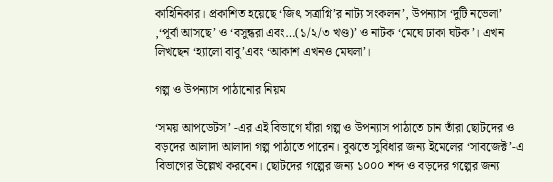কাহিনিকার। প্রকাশিত হয়েছে ‘জিৎ সত্রাগ্নি’র নাট্য সংকলন’, উপন্যাস ‘দুটি নভেলা’ ,‘পূর্বা আসছে’ ও ‘বসুন্ধরা এবং…(১/২/৩ খণ্ড)’ ও নাটক ‘মেঘে ঢাকা ঘটক’। এখন লিখছেন ‘হ্যালো বাবু’এবং ‘আকাশ এখনও মেঘলা’।

গল্প ও উপন্যাস পাঠানোর নিয়ম

‘সময় আপডেটস’ -এর এই বিভাগে যাঁরা গল্প ও উপন্যাস পাঠাতে চান তাঁরা ছোটদের ও বড়দের আলাদা আলাদা গল্প পাঠাতে পারেন। বুঝতে সুবিধার জন্য ইমেলের ‘সাবজেক্ট’-এ বিভাগের উল্লেখ করবেন। ছোটদের গল্পের জন্য ১০০০ শব্দ ও বড়দের গল্পের জন্য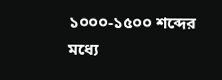১০০০-১৫০০ শব্দের মধ্যে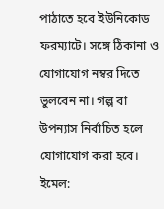পাঠাতে হবে ইউনিকোড ফরম্যাটে। সঙ্গে ঠিকানা ও যোগাযোগ নম্বর দিতে ভুলবেন না। গল্প বা উপন্যাস নির্বাচিত হলে যোগাযোগ করা হবে। ইমেল: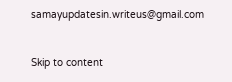samayupdatesin.writeus@gmail.com


Skip to content